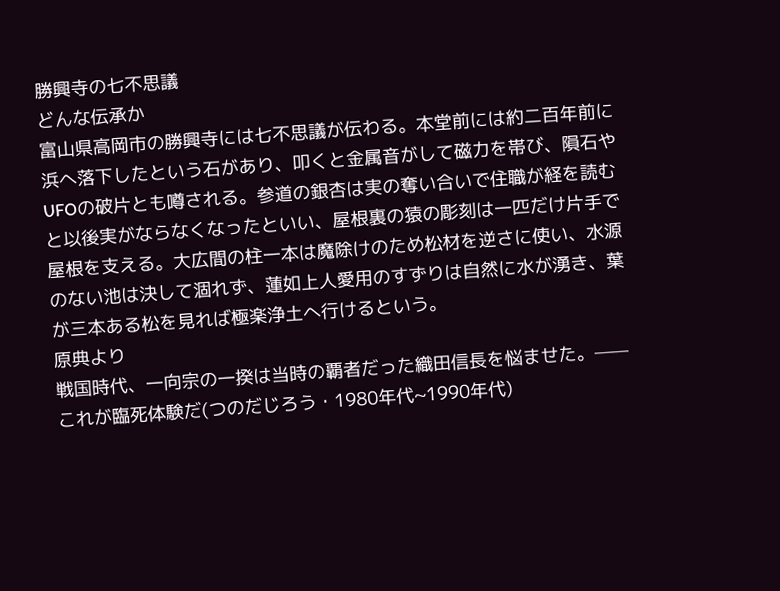勝興寺の七不思議
どんな伝承か
富山県高岡市の勝興寺には七不思議が伝わる。本堂前には約二百年前に浜へ落下したという石があり、叩くと金属音がして磁力を帯び、隕石やUFOの破片とも噂される。参道の銀杏は実の奪い合いで住職が経を読むと以後実がならなくなったといい、屋根裏の猿の彫刻は一匹だけ片手で屋根を支える。大広間の柱一本は魔除けのため松材を逆さに使い、水源のない池は決して涸れず、蓮如上人愛用のすずりは自然に水が湧き、葉が三本ある松を見れば極楽浄土へ行けるという。
原典より
戦国時代、一向宗の一揆は当時の覇者だった織田信長を悩ませた。—— これが臨死体験だ(つのだじろう・1980年代~1990年代)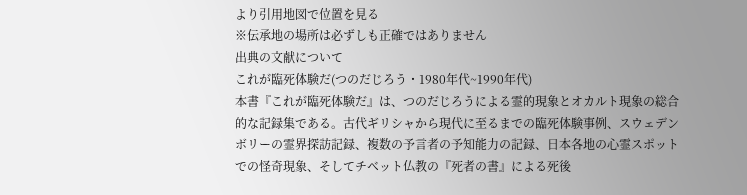より引用地図で位置を見る
※伝承地の場所は必ずしも正確ではありません
出典の文献について
これが臨死体験だ(つのだじろう・1980年代~1990年代)
本書『これが臨死体験だ』は、つのだじろうによる霊的現象とオカルト現象の総合的な記録集である。古代ギリシャから現代に至るまでの臨死体験事例、スウェデンボリーの霊界探訪記録、複数の予言者の予知能力の記録、日本各地の心霊スポットでの怪奇現象、そしてチベット仏教の『死者の書』による死後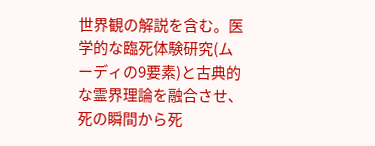世界観の解説を含む。医学的な臨死体験研究(ムーディの9要素)と古典的な霊界理論を融合させ、死の瞬間から死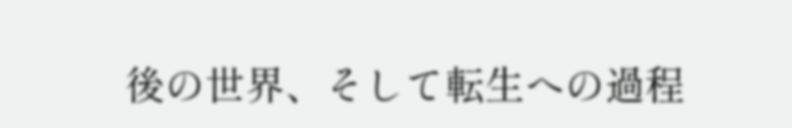後の世界、そして転生への過程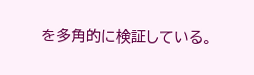を多角的に検証している。